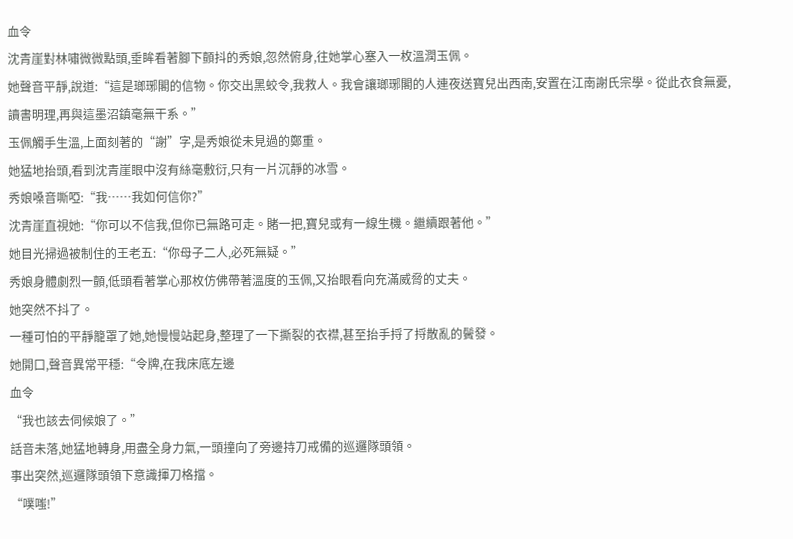血令
沈青崖對林嘯微微點頭,垂眸看著腳下顫抖的秀娘,忽然俯身,往她掌心塞入一枚溫潤玉佩。
她聲音平靜,說道:“這是瑯琊閣的信物。你交出黑蛟令,我救人。我會讓瑯琊閣的人連夜送寶兒出西南,安置在江南謝氏宗學。從此衣食無憂,讀書明理,再與這墨沼鎮毫無干系。”
玉佩觸手生溫,上面刻著的“謝”字,是秀娘從未見過的鄭重。
她猛地抬頭,看到沈青崖眼中沒有絲毫敷衍,只有一片沉靜的冰雪。
秀娘嗓音嘶啞:“我……我如何信你?”
沈青崖直視她:“你可以不信我,但你已無路可走。賭一把,寶兒或有一線生機。繼續跟著他。”
她目光掃過被制住的王老五:“你母子二人,必死無疑。”
秀娘身體劇烈一顫,低頭看著掌心那枚仿佛帶著溫度的玉佩,又抬眼看向充滿威脅的丈夫。
她突然不抖了。
一種可怕的平靜籠罩了她,她慢慢站起身,整理了一下撕裂的衣襟,甚至抬手捋了捋散亂的鬢發。
她開口,聲音異常平穩:“令牌,在我床底左邊
血令
“我也該去伺候娘了。”
話音未落,她猛地轉身,用盡全身力氣,一頭撞向了旁邊持刀戒備的巡邏隊頭領。
事出突然,巡邏隊頭領下意識揮刀格擋。
“噗嗤!”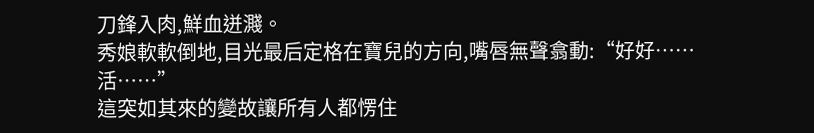刀鋒入肉,鮮血迸濺。
秀娘軟軟倒地,目光最后定格在寶兒的方向,嘴唇無聲翕動:“好好……活……”
這突如其來的變故讓所有人都愣住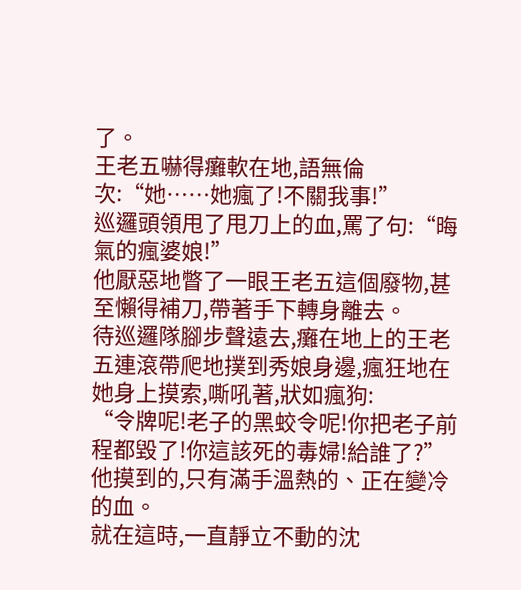了。
王老五嚇得癱軟在地,語無倫次:“她……她瘋了!不關我事!”
巡邏頭領甩了甩刀上的血,罵了句:“晦氣的瘋婆娘!”
他厭惡地瞥了一眼王老五這個廢物,甚至懶得補刀,帶著手下轉身離去。
待巡邏隊腳步聲遠去,癱在地上的王老五連滾帶爬地撲到秀娘身邊,瘋狂地在她身上摸索,嘶吼著,狀如瘋狗:
“令牌呢!老子的黑蛟令呢!你把老子前程都毀了!你這該死的毒婦!給誰了?”
他摸到的,只有滿手溫熱的、正在變冷的血。
就在這時,一直靜立不動的沈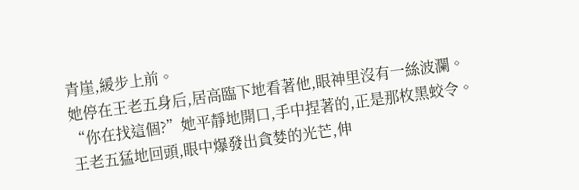青崖,緩步上前。
她停在王老五身后,居高臨下地看著他,眼神里沒有一絲波瀾。
“你在找這個?”她平靜地開口,手中捏著的,正是那枚黑蛟令。
王老五猛地回頭,眼中爆發出貪婪的光芒,伸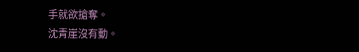手就欲搶奪。
沈青崖沒有動。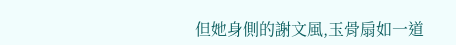但她身側的謝文風,玉骨扇如一道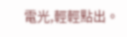電光,輕輕點出。